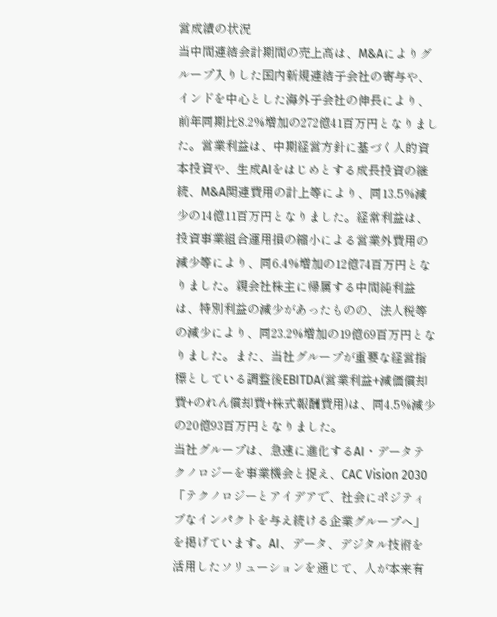営成績の状況
当中間連結会計期間の売上高は、M&Aによりグループ入りした国内新規連結子会社の寄与や、インドを中心とした海外子会社の伸長により、前年同期比8.2%増加の272億41百万円となりました。営業利益は、中期経営方針に基づく人的資本投資や、生成AIをはじめとする成長投資の継続、M&A関連費用の計上等により、同13.5%減少の14億11百万円となりました。経常利益は、投資事業組合運用損の縮小による営業外費用の減少等により、同6.4%増加の12億74百万円となりました。親会社株主に帰属する中間純利益は、特別利益の減少があったものの、法人税等の減少により、同23.2%増加の19億69百万円となりました。また、当社グループが重要な経営指標としている調整後EBITDA(営業利益+減価償却費+のれん償却費+株式報酬費用)は、同4.5%減少の20億93百万円となりました。
当社グループは、急速に進化するAI・データテクノロジーを事業機会と捉え、CAC Vision 2030「テクノロジーとアイデアで、社会にポジティブなインパクトを与え続ける企業グループへ」を掲げています。AI、データ、デジタル技術を活用したソリューションを通じて、人が本来有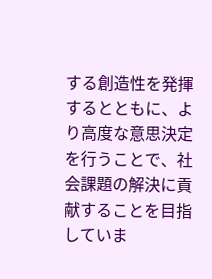する創造性を発揮するとともに、より高度な意思決定を行うことで、社会課題の解決に貢献することを目指していま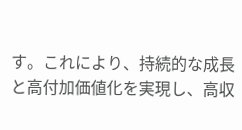す。これにより、持続的な成長と高付加価値化を実現し、高収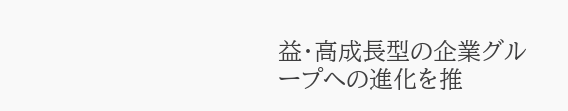益・高成長型の企業グループへの進化を推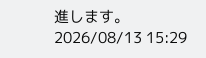進します。
2026/08/13 15:29